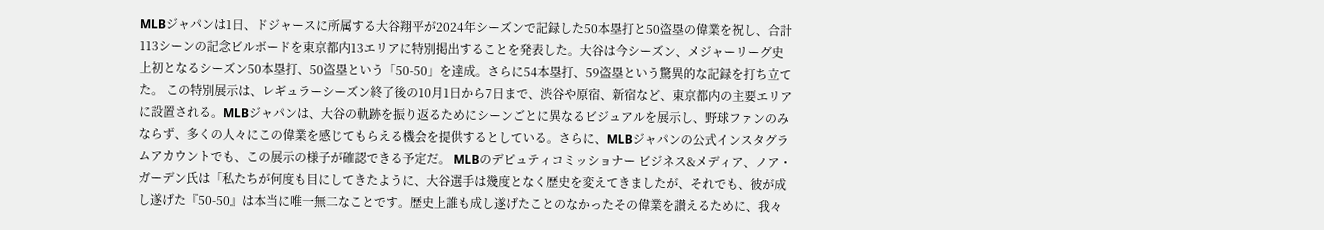MLBジャパンは1日、ドジャースに所属する大谷翔平が2024年シーズンで記録した50本塁打と50盗塁の偉業を祝し、合計113シーンの記念ビルボードを東京都内13エリアに特別掲出することを発表した。大谷は今シーズン、メジャーリーグ史上初となるシーズン50本塁打、50盗塁という「50-50」を達成。さらに54本塁打、59盗塁という驚異的な記録を打ち立てた。 この特別展示は、レギュラーシーズン終了後の10月1日から7日まで、渋谷や原宿、新宿など、東京都内の主要エリアに設置される。MLBジャパンは、大谷の軌跡を振り返るためにシーンごとに異なるビジュアルを展示し、野球ファンのみならず、多くの人々にこの偉業を感じてもらえる機会を提供するとしている。さらに、MLBジャパンの公式インスタグラムアカウントでも、この展示の様子が確認できる予定だ。 MLBのデピュティコミッショナー ビジネス&メディア、ノア・ガーデン氏は「私たちが何度も目にしてきたように、大谷選手は幾度となく歴史を変えてきましたが、それでも、彼が成し遂げた『50-50』は本当に唯一無二なことです。歴史上誰も成し遂げたことのなかったその偉業を讃えるために、我々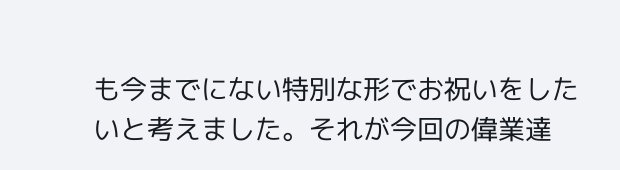も今までにない特別な形でお祝いをしたいと考えました。それが今回の偉業達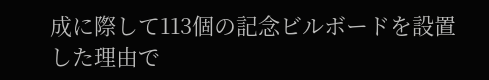成に際して113個の記念ビルボードを設置した理由で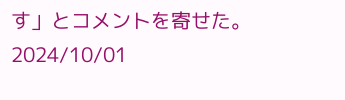す」とコメントを寄せた。
2024/10/01